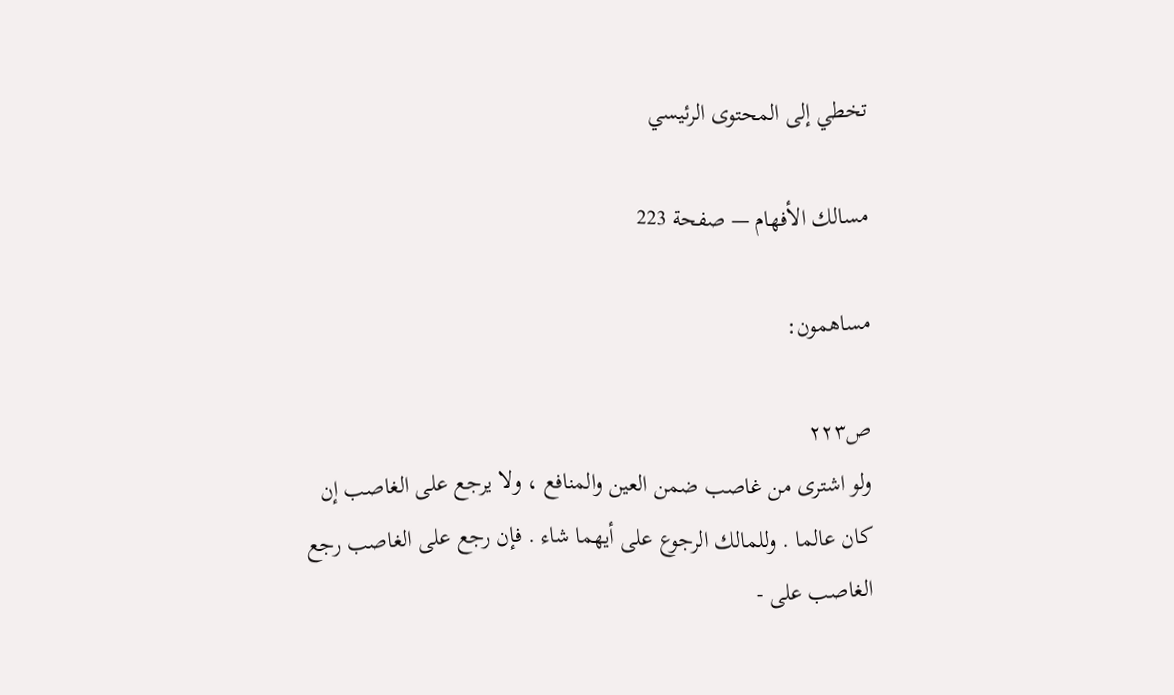تخطي إلى المحتوى الرئيسي

مسالك الأفهام — صفحة 223

مساهمون:

ص٢٢٣
ولو اشترى من غاصب ضمن العين والمنافع ، ولا يرجع على الغاصب إن كان عالما . وللمالك الرجوع على أيهما شاء . فإن رجع على الغاصب رجع الغاصب على -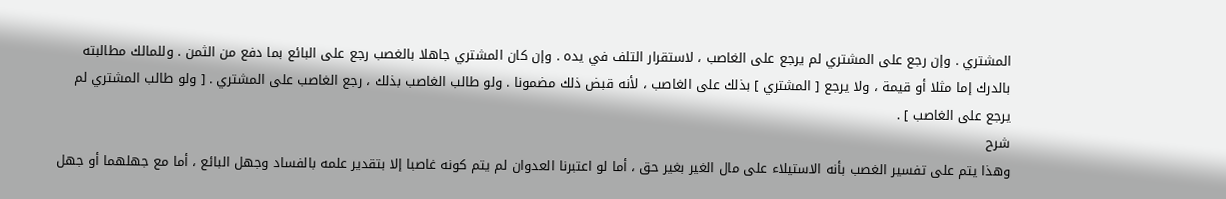المشتري . وإن رجع على المشتري لم يرجع على الغاصب ، لاستقرار التلف في يده . وإن كان المشتري جاهلا بالغصب رجع على البائع بما دفع من الثمن . وللمالك مطالبته بالدرك إما مثلا أو قيمة ، ولا يرجع [ المشتري ] بذلك على الغاصب ، لأنه قبض ذلك مضمونا . ولو طالب الغاصب بذلك ، رجع الغاصب على المشتري . [ ولو طالب المشتري لم يرجع على الغاصب ] .
شرح
وهذا يتم على تفسير الغصب بأنه الاستيلاء على مال الغير بغير حق ، أما لو اعتبرنا العدوان لم يتم كونه غاصبا إلا بتقدير علمه بالفساد وجهل البائع ، أما مع جهلهما أو جهل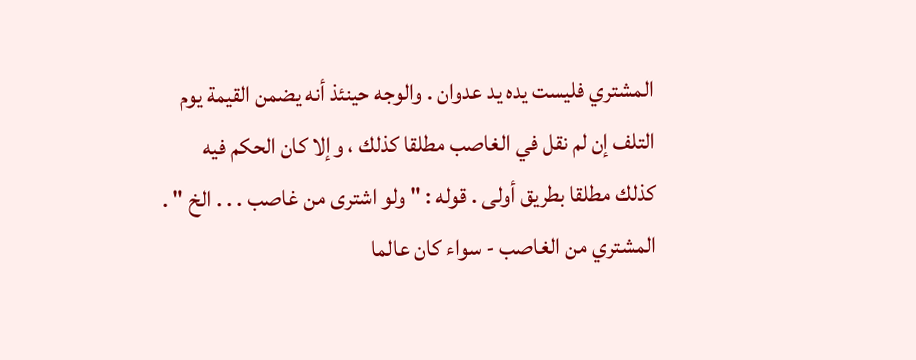المشتري فليست يده يد عدوان . والوجه حينئذ أنه يضمن القيمة يوم التلف إن لم نقل في الغاصب مطلقا كذلك ، وإلا كان الحكم فيه كذلك مطلقا بطريق أولى . قوله : " ولو اشترى من غاصب . . . الخ " . المشتري من الغاصب - سواء كان عالما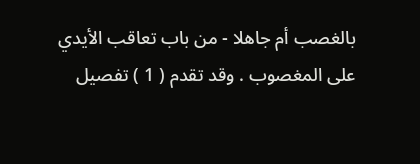بالغصب أم جاهلا - من باب تعاقب الأيدي على المغصوب . وقد تقدم ( 1 ) تفصيل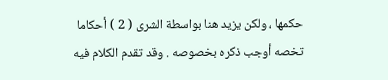حكمها ، ولكن يزيد هنا بواسطة الشرى ( 2 ) أحكاما تخصه أوجب ذكره بخصوصه . وقد تقدم الكلام فيه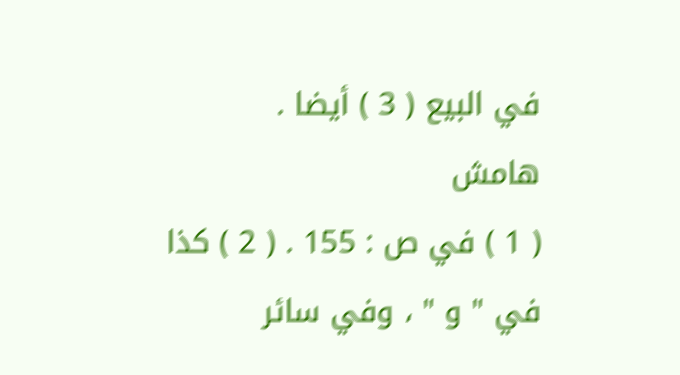في البيع ( 3 ) أيضا .
هامش
( 1 ) في ص : 155 . ( 2 ) كذا في " و " ، وفي سائر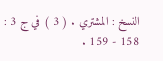النسخ : المشتري . ( 3 ) في ج 3 : 158 - 159 .